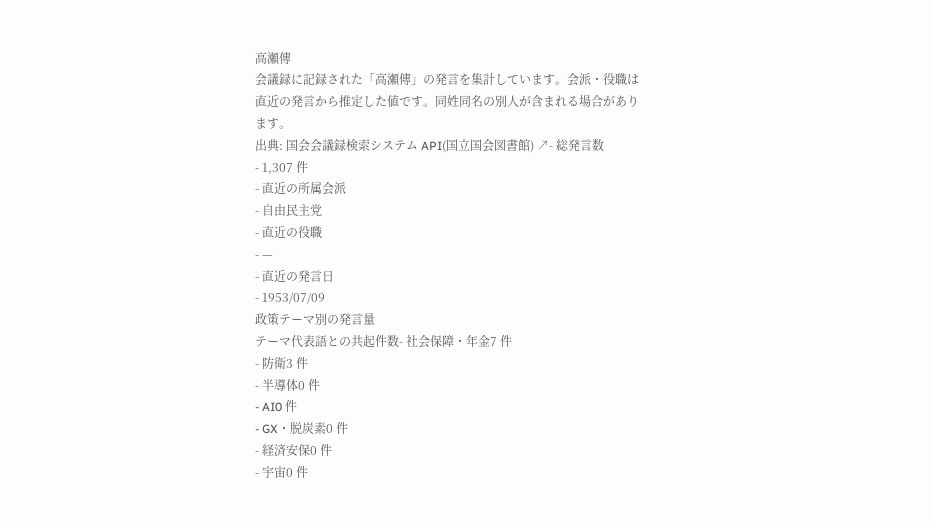高瀬傳
会議録に記録された「高瀬傳」の発言を集計しています。会派・役職は直近の発言から推定した値です。同姓同名の別人が含まれる場合があります。
出典: 国会会議録検索システム API(国立国会図書館) ↗- 総発言数
- 1,307 件
- 直近の所属会派
- 自由民主党
- 直近の役職
- —
- 直近の発言日
- 1953/07/09
政策テーマ別の発言量
テーマ代表語との共起件数- 社会保障・年金7 件
- 防衛3 件
- 半導体0 件
- AI0 件
- GX・脱炭素0 件
- 経済安保0 件
- 宇宙0 件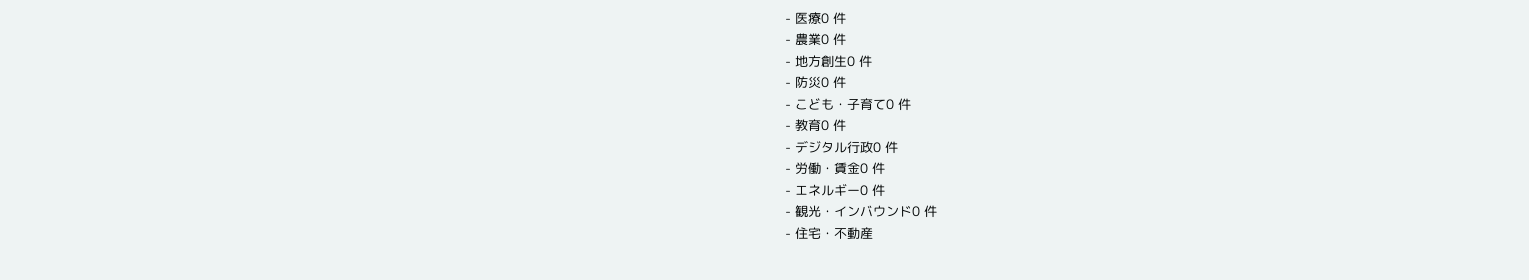- 医療0 件
- 農業0 件
- 地方創生0 件
- 防災0 件
- こども・子育て0 件
- 教育0 件
- デジタル行政0 件
- 労働・賃金0 件
- エネルギー0 件
- 観光・インバウンド0 件
- 住宅・不動産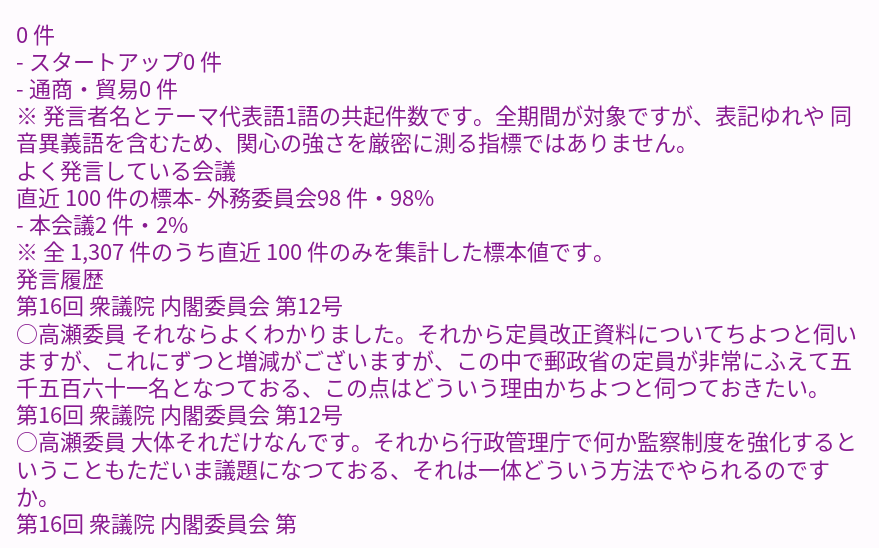0 件
- スタートアップ0 件
- 通商・貿易0 件
※ 発言者名とテーマ代表語1語の共起件数です。全期間が対象ですが、表記ゆれや 同音異義語を含むため、関心の強さを厳密に測る指標ではありません。
よく発言している会議
直近 100 件の標本- 外務委員会98 件・98%
- 本会議2 件・2%
※ 全 1,307 件のうち直近 100 件のみを集計した標本値です。
発言履歴
第16回 衆議院 内閣委員会 第12号
○高瀬委員 それならよくわかりました。それから定員改正資料についてちよつと伺いますが、これにずつと増減がございますが、この中で郵政省の定員が非常にふえて五千五百六十一名となつておる、この点はどういう理由かちよつと伺つておきたい。
第16回 衆議院 内閣委員会 第12号
○高瀬委員 大体それだけなんです。それから行政管理庁で何か監察制度を強化するということもただいま議題になつておる、それは一体どういう方法でやられるのですか。
第16回 衆議院 内閣委員会 第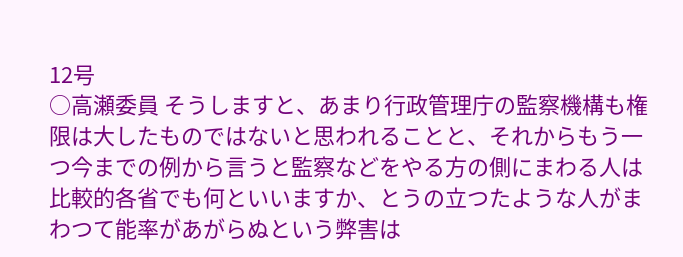12号
○高瀬委員 そうしますと、あまり行政管理庁の監察機構も権限は大したものではないと思われることと、それからもう一つ今までの例から言うと監察などをやる方の側にまわる人は比較的各省でも何といいますか、とうの立つたような人がまわつて能率があがらぬという弊害は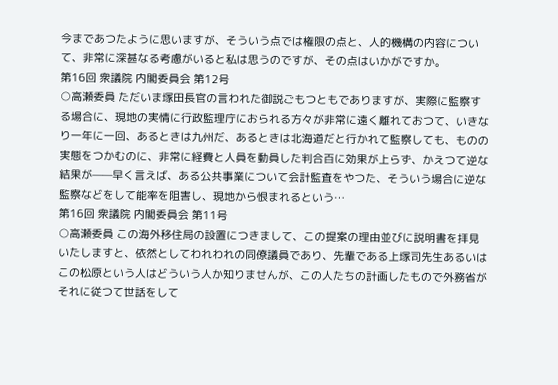今まであつたように思いますが、そういう点では権限の点と、人的機構の内容について、非常に深甚なる考慮がいると私は思うのですが、その点はいかがですか。
第16回 衆議院 内閣委員会 第12号
○高瀬委員 ただいま塚田長官の言われた御説ごもつともでありますが、実際に監察する場合に、現地の実情に行政監理庁におられる方々が非常に遠く離れておつて、いきなり一年に一回、あるときは九州だ、あるときは北海道だと行かれて監察しても、ものの実態をつかむのに、非常に経費と人員を動員した判合百に効果が上らず、かえつて逆な結果が——早く言えば、ある公共事業について会計監査をやつた、そういう場合に逆な監察などをして能率を阻害し、現地から恨まれるという…
第16回 衆議院 内閣委員会 第11号
○高瀬委員 この海外移住局の設置につきまして、この提案の理由並びに説明書を拝見いたしますと、依然としてわれわれの同僚議員であり、先輩である上塚司先生あるいはこの松原という人はどういう人か知りませんが、この人たちの計画したもので外務省がそれに従つて世話をして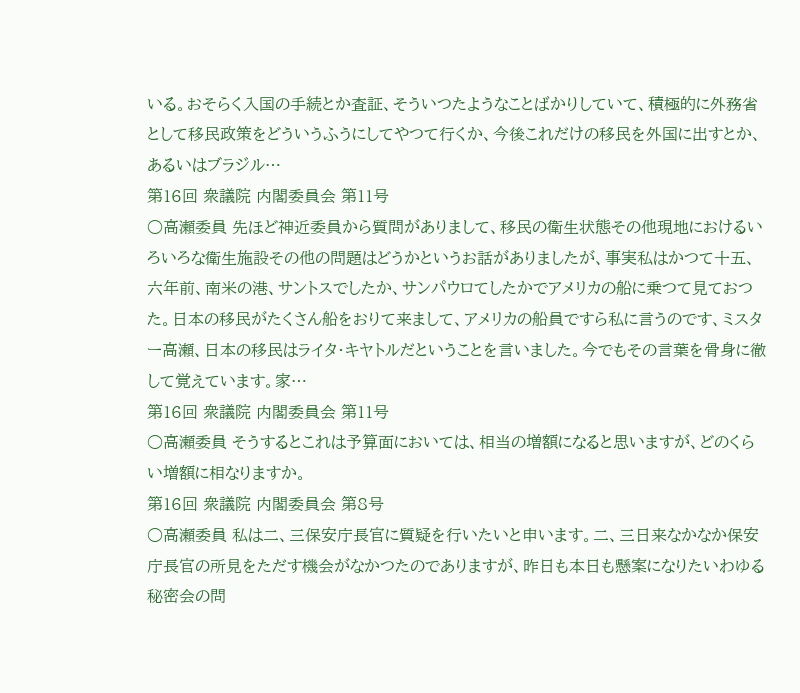いる。おそらく入国の手続とか査証、そういつたようなことばかりしていて、積極的に外務省として移民政策をどういうふうにしてやつて行くか、今後これだけの移民を外国に出すとか、あるいはブラジル…
第16回 衆議院 内閣委員会 第11号
○高瀬委員 先ほど神近委員から質問がありまして、移民の衛生状態その他現地におけるいろいろな衛生施設その他の問題はどうかというお話がありましたが、事実私はかつて十五、六年前、南米の港、サントスでしたか、サンパウロてしたかでアメリカの船に乗つて見ておつた。日本の移民がたくさん船をおりて来まして、アメリカの船員ですら私に言うのです、ミスター高瀬、日本の移民はライタ・キヤトルだということを言いました。今でもその言葉を骨身に徹して覚えています。家…
第16回 衆議院 内閣委員会 第11号
○高瀬委員 そうするとこれは予算面においては、相当の増額になると思いますが、どのくらい増額に相なりますか。
第16回 衆議院 内閣委員会 第8号
○高瀬委員 私は二、三保安庁長官に質疑を行いたいと申います。二、三日来なかなか保安庁長官の所見をただす機会がなかつたのでありますが、昨日も本日も懸案になりたいわゆる秘密会の問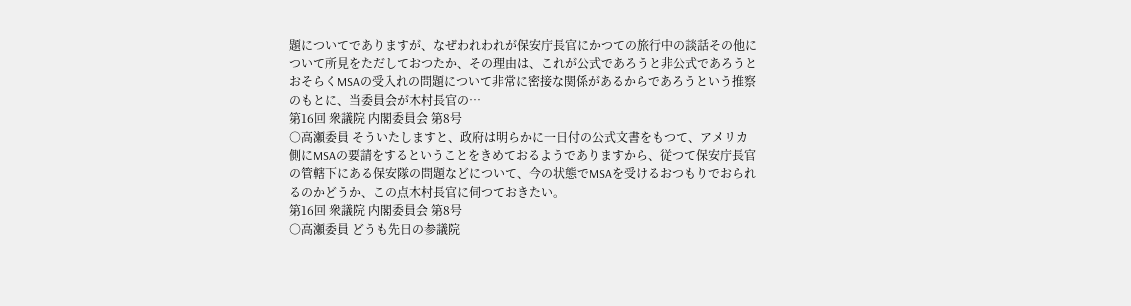題についてでありますが、なぜわれわれが保安庁長官にかつての旅行中の談話その他について所見をただしておつたか、その理由は、これが公式であろうと非公式であろうとおそらくMSAの受入れの問題について非常に密接な関係があるからであろうという推察のもとに、当委員会が木村長官の…
第16回 衆議院 内閣委員会 第8号
○高瀬委員 そういたしますと、政府は明らかに一日付の公式文書をもつて、アメリカ側にMSAの要請をするということをきめておるようでありますから、従つて保安庁長官の管轄下にある保安隊の問題などについて、今の状態でMSAを受けるおつもりでおられるのかどうか、この点木村長官に伺つておきたい。
第16回 衆議院 内閣委員会 第8号
○高瀬委員 どうも先日の参議院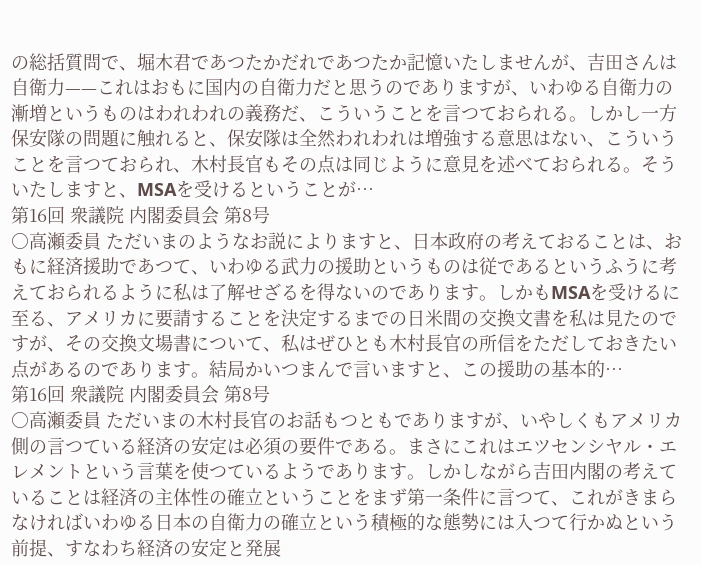の総括質問で、堀木君であつたかだれであつたか記憶いたしませんが、吉田さんは自衛力——これはおもに国内の自衛力だと思うのでありますが、いわゆる自衛力の漸増というものはわれわれの義務だ、こういうことを言つておられる。しかし一方保安隊の問題に触れると、保安隊は全然われわれは増強する意思はない、こういうことを言つておられ、木村長官もその点は同じように意見を述べておられる。そういたしますと、MSAを受けるということが…
第16回 衆議院 内閣委員会 第8号
○高瀬委員 ただいまのようなお説によりますと、日本政府の考えておることは、おもに経済援助であつて、いわゆる武力の援助というものは従であるというふうに考えておられるように私は了解せざるを得ないのであります。しかもMSAを受けるに至る、アメリカに要請することを決定するまでの日米間の交換文書を私は見たのですが、その交換文場書について、私はぜひとも木村長官の所信をただしておきたい点があるのであります。結局かいつまんで言いますと、この援助の基本的…
第16回 衆議院 内閣委員会 第8号
○高瀬委員 ただいまの木村長官のお話もつともでありますが、いやしくもアメリカ側の言つている経済の安定は必須の要件である。まさにこれはエツセンシヤル・エレメントという言葉を使つているようであります。しかしながら吉田内閣の考えていることは経済の主体性の確立ということをまず第一条件に言つて、これがきまらなければいわゆる日本の自衛力の確立という積極的な態勢には入つて行かぬという前提、すなわち経済の安定と発展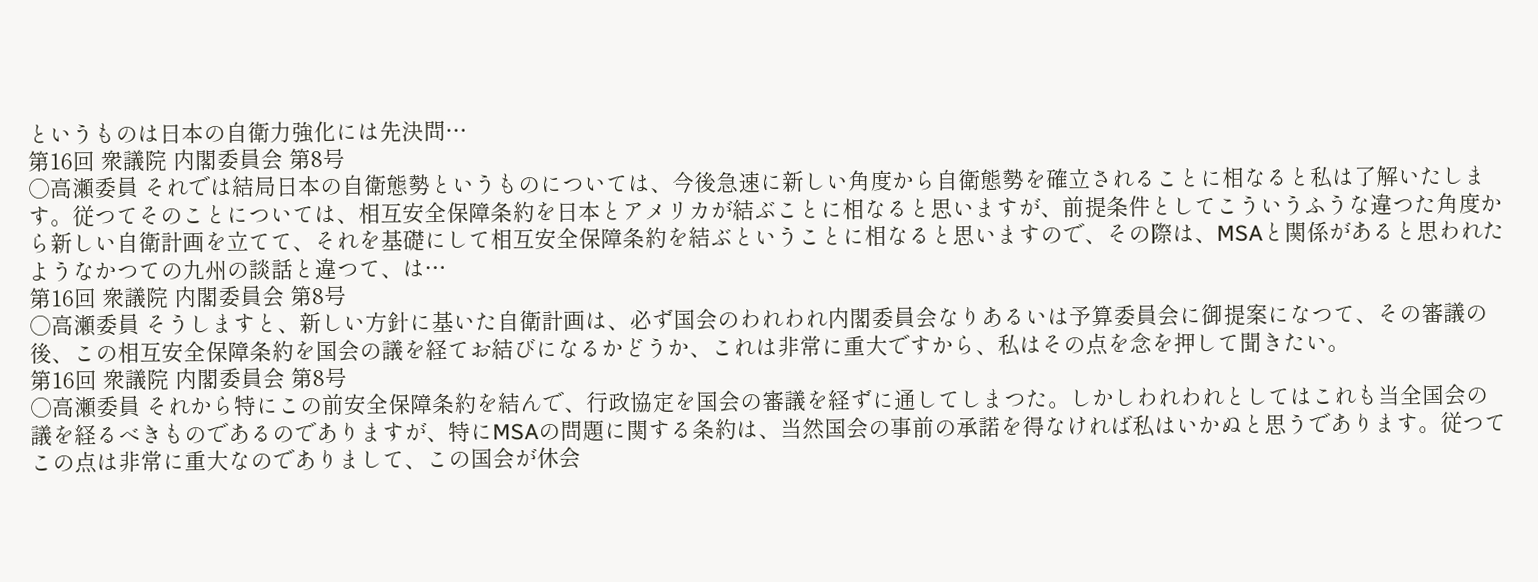というものは日本の自衛力強化には先決問…
第16回 衆議院 内閣委員会 第8号
○高瀬委員 それでは結局日本の自衛態勢というものについては、今後急速に新しい角度から自衛態勢を確立されることに相なると私は了解いたします。従つてそのことについては、相互安全保障条約を日本とアメリカが結ぶことに相なると思いますが、前提条件としてこういうふうな違つた角度から新しい自衛計画を立てて、それを基礎にして相互安全保障条約を結ぶということに相なると思いますので、その際は、MSAと関係があると思われたようなかつての九州の談話と違つて、は…
第16回 衆議院 内閣委員会 第8号
○高瀬委員 そうしますと、新しい方針に基いた自衛計画は、必ず国会のわれわれ内閣委員会なりあるいは予算委員会に御提案になつて、その審議の後、この相互安全保障条約を国会の議を経てお結びになるかどうか、これは非常に重大ですから、私はその点を念を押して聞きたい。
第16回 衆議院 内閣委員会 第8号
○高瀬委員 それから特にこの前安全保障条約を結んで、行政協定を国会の審議を経ずに通してしまつた。しかしわれわれとしてはこれも当全国会の議を経るべきものであるのでありますが、特にMSAの問題に関する条約は、当然国会の事前の承諾を得なければ私はいかぬと思うであります。従つてこの点は非常に重大なのでありまして、この国会が休会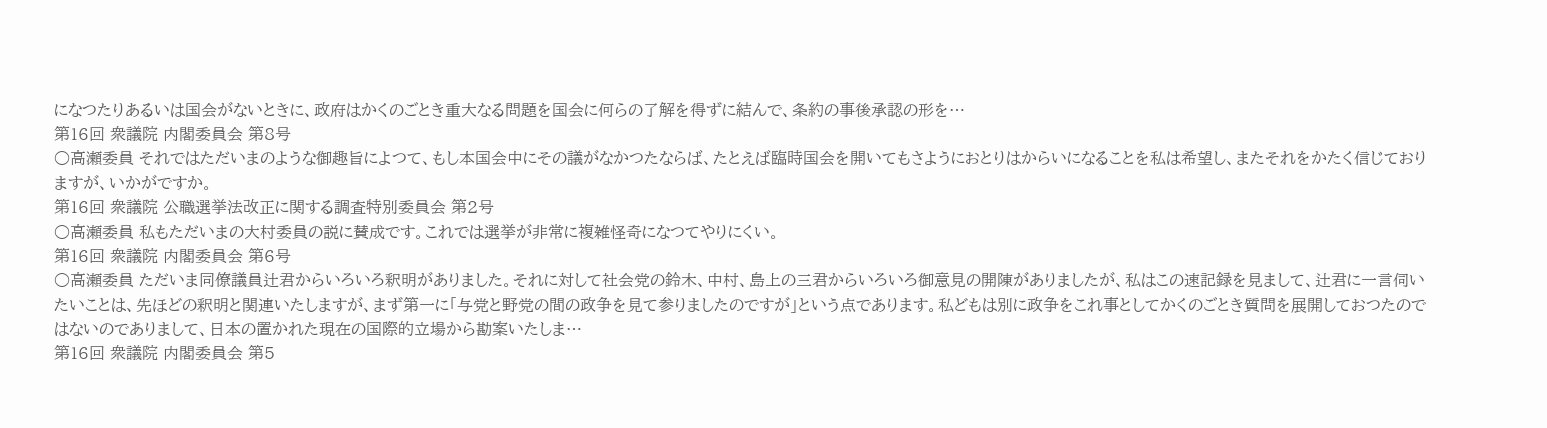になつたりあるいは国会がないときに、政府はかくのごとき重大なる問題を国会に何らの了解を得ずに結んで、条約の事後承認の形を…
第16回 衆議院 内閣委員会 第8号
○高瀬委員 それではただいまのような御趣旨によつて、もし本国会中にその議がなかつたならば、たとえば臨時国会を開いてもさようにおとりはからいになることを私は希望し、またそれをかたく信じておりますが、いかがですか。
第16回 衆議院 公職選挙法改正に関する調査特別委員会 第2号
○高瀬委員 私もただいまの大村委員の説に賛成です。これでは選挙が非常に複雑怪奇になつてやりにくい。
第16回 衆議院 内閣委員会 第6号
○高瀬委員 ただいま同僚議員辻君からいろいろ釈明がありました。それに対して社会党の鈴木、中村、島上の三君からいろいろ御意見の開陳がありましたが、私はこの速記録を見まして、辻君に一言伺いたいことは、先ほどの釈明と関連いたしますが、まず第一に「与党と野党の間の政争を見て参りましたのですが」という点であります。私どもは別に政争をこれ事としてかくのごとき質問を展開しておつたのではないのでありまして、日本の置かれた現在の国際的立場から勘案いたしま…
第16回 衆議院 内閣委員会 第5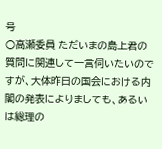号
○高瀬委員 ただいまの島上君の質問に関連して一言伺いたいのですが、大体昨日の国会における内閣の発表によりましても、あるいは総理の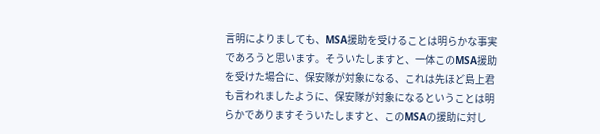言明によりましても、MSA援助を受けることは明らかな事実であろうと思います。そういたしますと、一体このMSA援助を受けた場合に、保安隊が対象になる、これは先ほど島上君も言われましたように、保安隊が対象になるということは明らかでありますそういたしますと、このMSAの援助に対し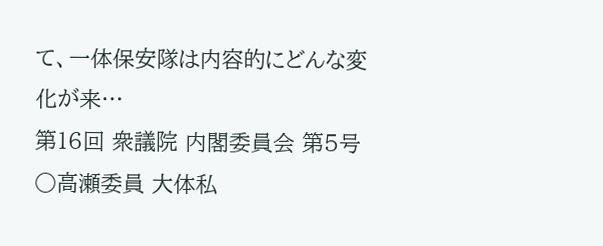て、一体保安隊は内容的にどんな変化が来…
第16回 衆議院 内閣委員会 第5号
○高瀬委員 大体私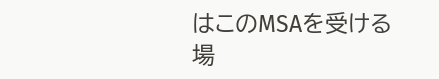はこのMSAを受ける場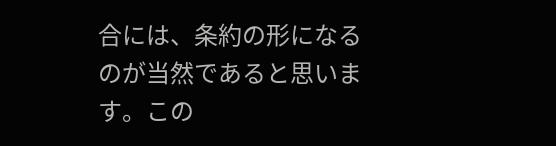合には、条約の形になるのが当然であると思います。この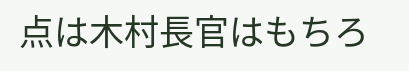点は木村長官はもちろ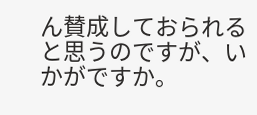ん賛成しておられると思うのですが、いかがですか。